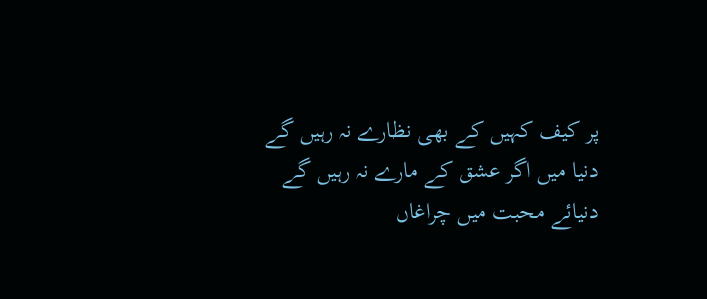پر کیف کہیں کے بھی نظارے نہ رہیں گے
دنیا میں اگر عشق کے مارے نہ رہیں گے
دنیائے محبت میں چراغاں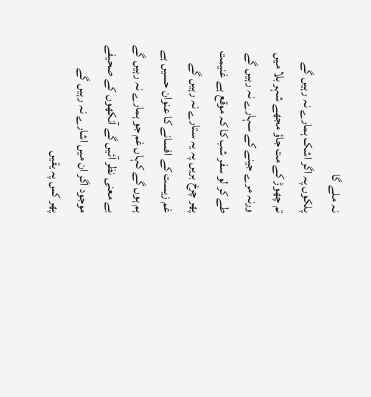نہ ملے گا
پلکوں پہ اگر اشک ہمارے نہ رہیں گے
تم چھوڑ کے مت جاؤ مجھے شہر بلا میں
ورنہ مرے جینے کے سہارے نہ رہیں گے
طے کر لو سفر شب کا کہ موقع ہے غنیمت
پھر چرخ بریں پہ یہ ستارے نہ رہیں گے
غم زیست کے افسانے کا عنوان حسیں ہے
ہم ہوں گے کہاں غم جو ہمارے نہ رہیں گے
بے معنی نظر آئیں گے آنکھوں کے صحیفے
موجود اگر ان میں اشارے نہ رہیں گے
پھر کس پہ یقیں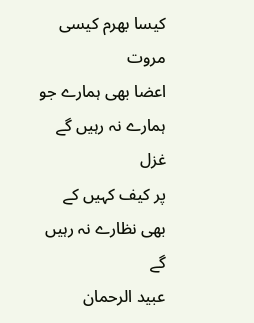کیسا بھرم کیسی مروت
اعضا بھی ہمارے جو ہمارے نہ رہیں گے
غزل
پر کیف کہیں کے بھی نظارے نہ رہیں گے
عبید الرحمان